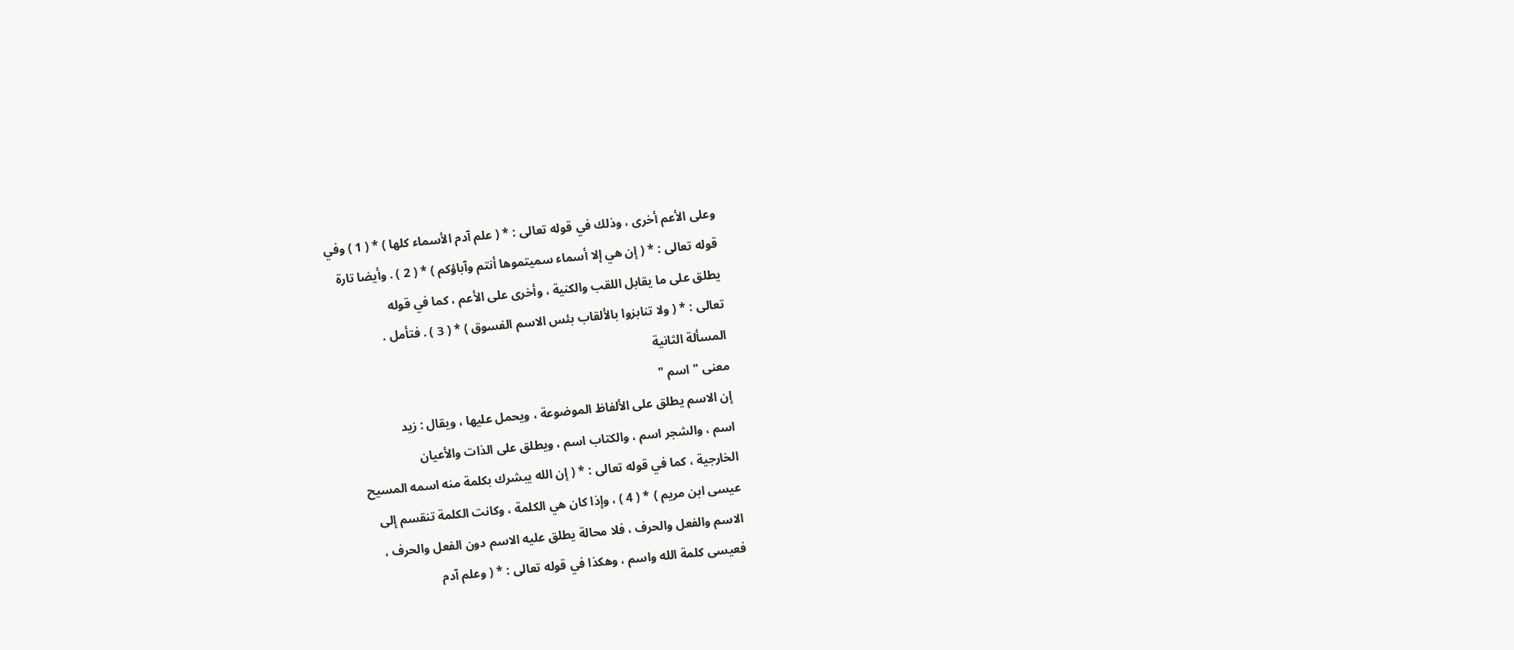وعلى الأعم أخرى ، وذلك في قوله تعالى : * ( علم آدم الأسماء كلها ) * ( 1 ) وفي
قوله تعالى : * ( إن هي إلا أسماء سميتموها أنتم وآباؤكم ) * ( 2 ) . وأيضا تارة
يطلق على ما يقابل اللقب والكنية ، وأخرى على الأعم ، كما في قوله
تعالى : * ( ولا تنابزوا بالألقاب بئس الاسم الفسوق ) * ( 3 ) . فتأمل .
المسألة الثانية
معنى " اسم "
إن الاسم يطلق على الألفاظ الموضوعة ، ويحمل عليها ، ويقال : زيد
اسم ، والشجر اسم ، والكتاب اسم ، ويطلق على الذات والأعيان
الخارجية ، كما في قوله تعالى : * ( إن الله يبشرك بكلمة منه اسمه المسيح
عيسى ابن مريم ) * ( 4 ) ، وإذا كان هي الكلمة ، وكانت الكلمة تنقسم إلى
الاسم والفعل والحرف ، فلا محالة يطلق عليه الاسم دون الفعل والحرف ،
فعيسى كلمة الله واسم ، وهكذا في قوله تعالى : * ( وعلم آدم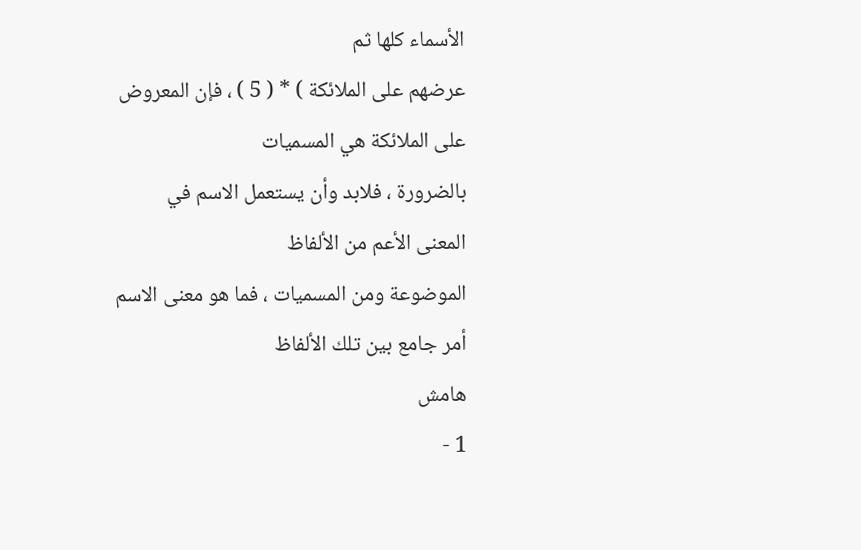الأسماء كلها ثم
عرضهم على الملائكة ) * ( 5 ) ، فإن المعروض على الملائكة هي المسميات
بالضرورة ، فلابد وأن يستعمل الاسم في المعنى الأعم من الألفاظ
الموضوعة ومن المسميات ، فما هو معنى الاسم أمر جامع بين تلك الألفاظ
هامش
1 -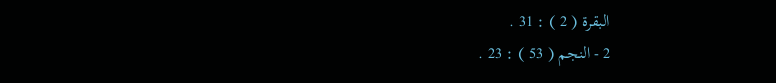البقرة ( 2 ) : 31 .
2 - النجم ( 53 ) : 23 .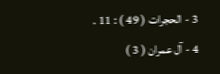3 - الحجرات ( 49 ) : 11 .
4 - آل عمران ( 3 )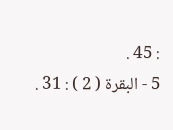: 45 .
5 - البقرة ( 2 ) : 31 .